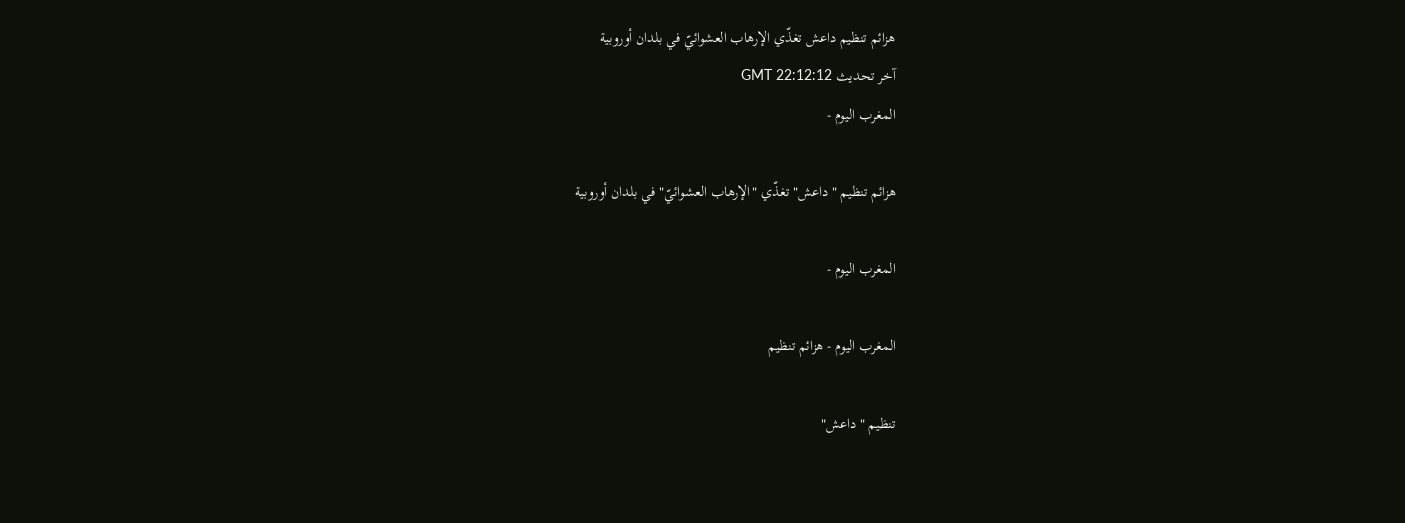هزائم تنظيم داعش تغذّي الإرهاب العشوائيّ في بلدان أوروبية
آخر تحديث GMT 22:12:12
المغرب اليوم -

هزائم تنظيم "داعش" تغذّي "الإرهاب العشوائيّ" في بلدان أوروبية

المغرب اليوم -

المغرب اليوم - هزائم تنظيم

تنظيم "داعش"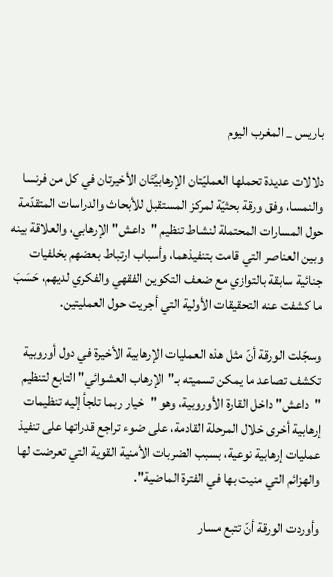باريس _ المغرب اليوم

دلالات عديدة تحملها العمليّتان الإرهابيَّتَان الأخيرتان في كل من فرنسا والنمسا، وفق ورقة بحثيّة لمركز المستقبل للأبحاث والدراسات المتقدّمة حول المسارات المحتملة لنشاط تنظيم "داعش" الإرهابي، والعلاقة بينه وبين العناصر التي قامت بتنفيذهما، وأسباب ارتباط بعضهم بخلفيات جنائية سابقة بالتوازي مع ضعف التكوين الفقهي والفكري لديهم، حَسَبَ ما كشفت عنه التحقيقات الأولية التي أجريت حول العمليتين.

وسجّلت الورقة أنّ مثل هذه العمليات الإرهابية الأخيرة في دول أوروبية تكشف تصاعد ما يمكن تسميته بـ"الإرهاب العشوائي" التابع لتنظيم "داعش" داخل القارة الأوروبية، وهو "خيار ربما تلجأ إليه تنظيمات إرهابية أخرى خلال المرحلة القادمة، على ضوء تراجع قدراتها على تنفيذ عمليات إرهابية نوعية، بسبب الضربات الأمنية القوية التي تعرضت لها والهزائم التي منيت بها في الفترة الماضية".

وأوردت الورقة أنّ تتبع مسار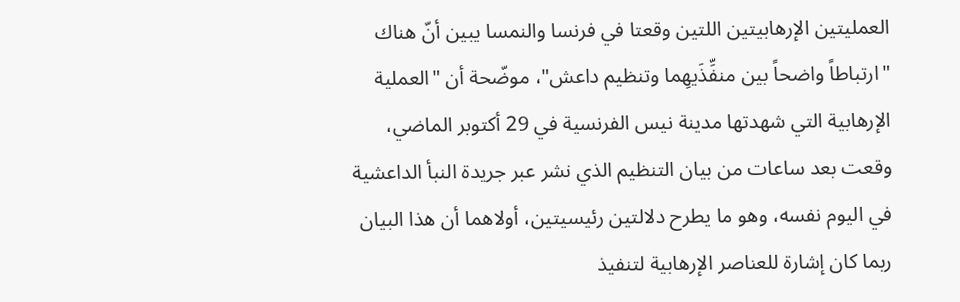العمليتين الإرهابيتين اللتين وقعتا في فرنسا والنمسا يبين أنّ هناك "ارتباطاً واضحاً بين منفِّذَيهِما وتنظيم داعش"، موضّحة أن "العملية الإرهابية التي شهدتها مدينة نيس الفرنسية في 29 أكتوبر الماضي، وقعت بعد ساعات من بيان التنظيم الذي نشر عبر جريدة النبأ الداعشية في اليوم نفسه، وهو ما يطرح دلالتين رئيسيتين، أولاهما أن هذا البيان ربما كان إشارة للعناصر الإرهابية لتنفيذ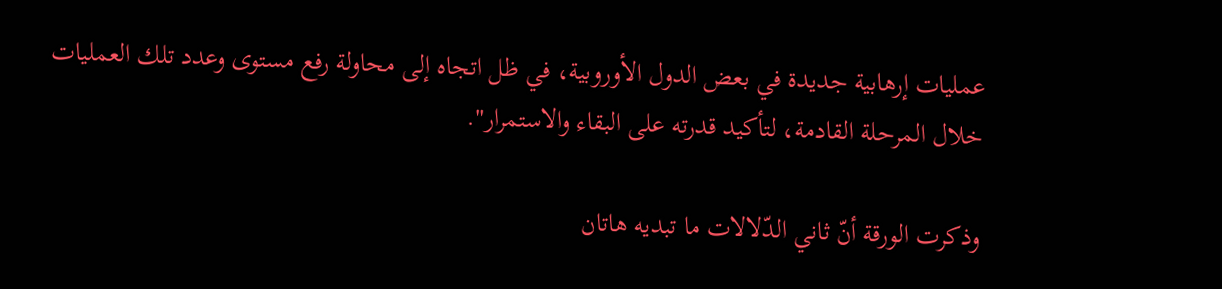عمليات إرهابية جديدة في بعض الدول الأوروبية، في ظل اتجاه إلى محاولة رفع مستوى وعدد تلك العمليات خلال المرحلة القادمة، لتأكيد قدرته على البقاء والاستمرار".

وذكرت الورقة أنّ ثاني الدّلالات ما تبديه هاتان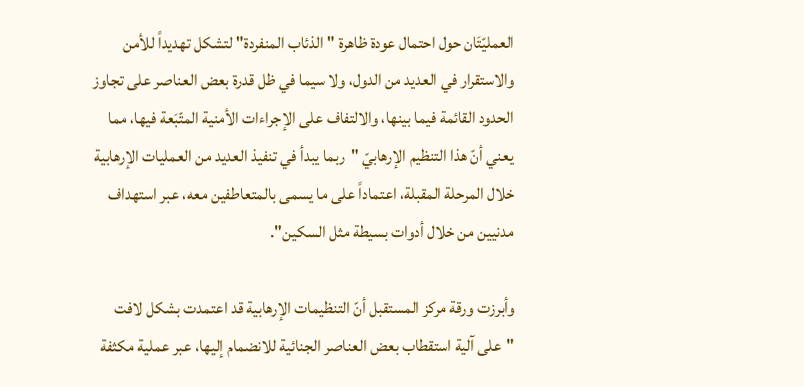العمليّتَان حول احتمال عودة ظاهرة "الذئاب المنفردة" لتشكل تهديداً للأمن والاستقرار في العديد من الدول، ولا سيما في ظل قدرة بعض العناصر على تجاوز الحدود القائمة فيما بينها، والالتفاف على الإجراءات الأمنية المتّبَعة فيها، مما يعني أنّ هذا التنظيم الإرهابيّ "ربما يبدأ في تنفيذ العديد من العمليات الإرهابية خلال المرحلة المقبلة، اعتماداً على ما يسمى بالمتعاطفين معه، عبر استهداف مدنيين من خلال أدوات بسيطة مثل السكين".

وأبرزت ورقة مركز المستقبل أنّ التنظيمات الإرهابية قد اعتمدت بشكل لافت "على آلية استقطاب بعض العناصر الجنائية للانضمام إليها، عبر عملية مكثفة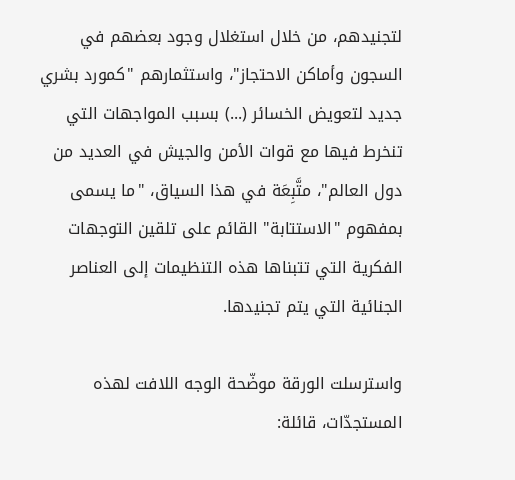لتجنيدهم، من خلال استغلال وجود بعضهم في السجون وأماكن الاحتجاز"، واستثمارهم "كمورد بشري جديد لتعويض الخسائر (...) بسبب المواجهات التي تنخرط فيها مع قوات الأمن والجيش في العديد من دول العالم"، متَّبِعَة في هذا السياق، "ما يسمى بمفهوم "الاستتابة" القائم على تلقين التوجهات الفكرية التي تتبناها هذه التنظيمات إلى العناصر الجنائية التي يتم تجنيدها.

واسترسلت الورقة موضّحة الوجه اللافت لهذه المستجدّات، قائلة: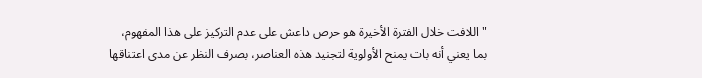"اللافت خلال الفترة الأخيرة هو حرص داعش على عدم التركيز على هذا المفهوم، بما يعني أنه بات يمنح الأولوية لتجنيد هذه العناصر، بصرف النظر عن مدى اعتناقها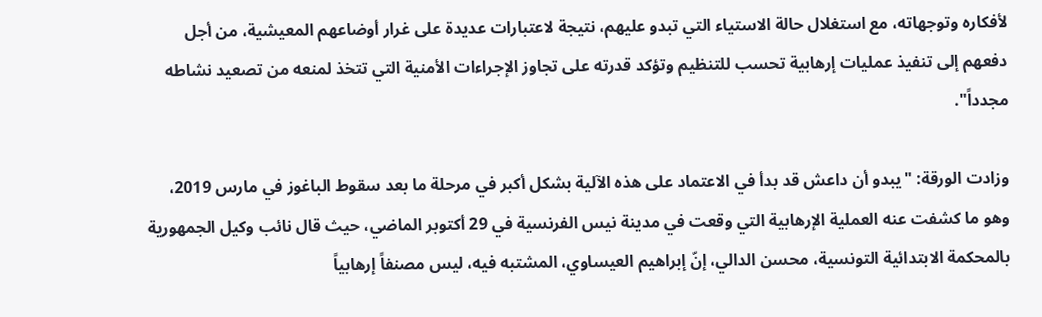لأفكاره وتوجهاته، مع استغلال حالة الاستياء التي تبدو عليهم، نتيجة لاعتبارات عديدة على غرار أوضاعهم المعيشية، من أجل دفعهم إلى تنفيذ عمليات إرهابية تحسب للتنظيم وتؤكد قدرته على تجاوز الإجراءات الأمنية التي تتخذ لمنعه من تصعيد نشاطه مجدداً".

وزادت الورقة: "يبدو أن داعش قد بدأ في الاعتماد على هذه الآلية بشكل أكبر في مرحلة ما بعد سقوط الباغوز في مارس 2019، وهو ما كشفت عنه العملية الإرهابية التي وقعت في مدينة نيس الفرنسية في 29 أكتوبر الماضي، حيث قال نائب وكيل الجمهورية بالمحكمة الابتدائية التونسية، محسن الدالي، إنّ إبراهيم العيساوي، المشتبه فيه، ليس مصنفاً إرهابياً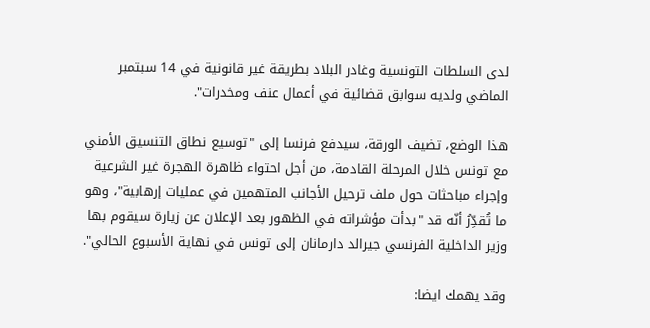لدى السلطات التونسية وغادر البلاد بطريقة غير قانونية في 14 سبتمبر الماضي ولديه سوابق قضائية في أعمال عنف ومخدرات".

هذا الوضع، تضيف الورقة، سيدفع فرنسا إلى "توسيع نطاق التنسيق الأمني مع تونس خلال المرحلة القادمة، من أجل احتواء ظاهرة الهجرة غير الشرعية وإجراء مباحثات حول ملف ترحيل الأجانب المتهمين في عمليات إرهابية"، وهو ما تُقدِّرُ أنّه قد "بدأت مؤشراته في الظهور بعد الإعلان عن زيارة سيقوم بها وزير الداخلية الفرنسي جيرالد دارمانان إلى تونس في نهاية الأسبوع الحالي".

وقد يهمك ايضا: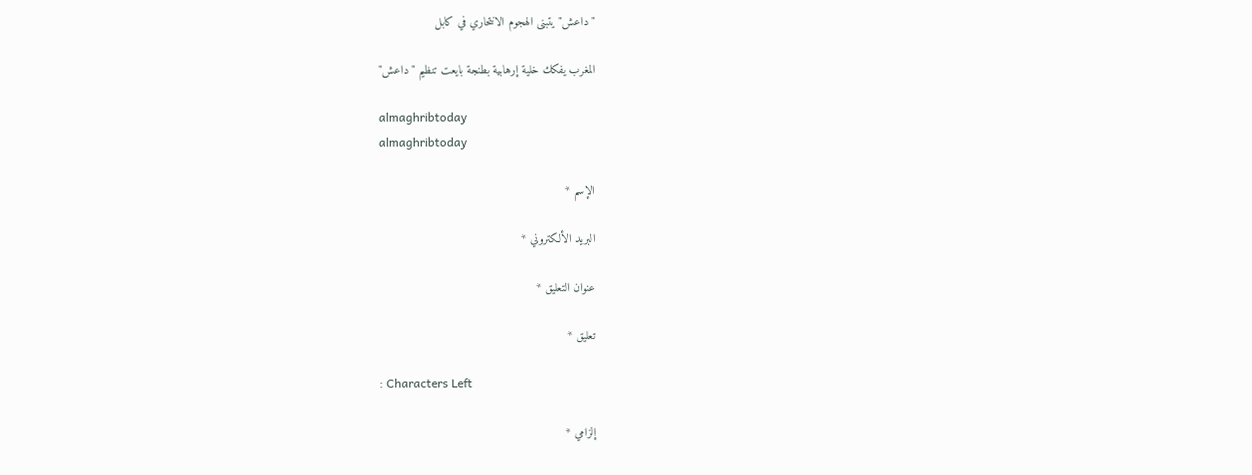"داعش" يتبنى الهجوم الانتحاري في كابل

المغرب يفكك خلية إرهابية بطنجة بايعت تنظيم "داعش"

almaghribtoday
almaghribtoday

الإسم *

البريد الألكتروني *

عنوان التعليق *

تعليق *

: Characters Left

إلزامي *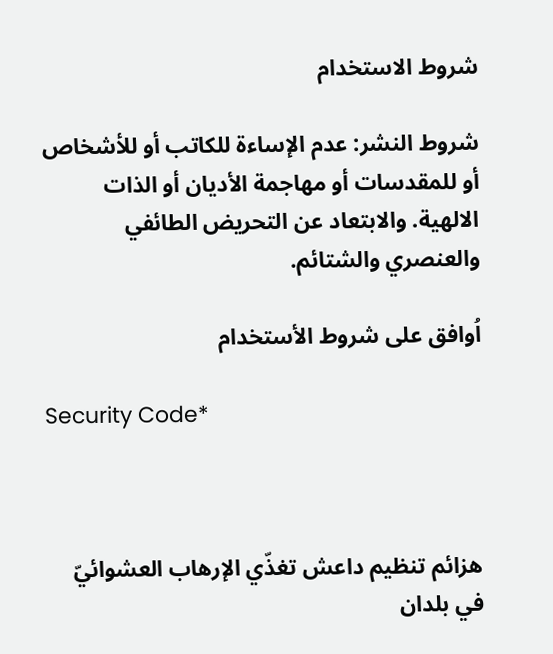شروط الاستخدام

شروط النشر: عدم الإساءة للكاتب أو للأشخاص أو للمقدسات أو مهاجمة الأديان أو الذات الالهية. والابتعاد عن التحريض الطائفي والعنصري والشتائم.

اُوافق على شروط الأستخدام

Security Code*



هزائم تنظيم داعش تغذّي الإرهاب العشوائيّ في بلدان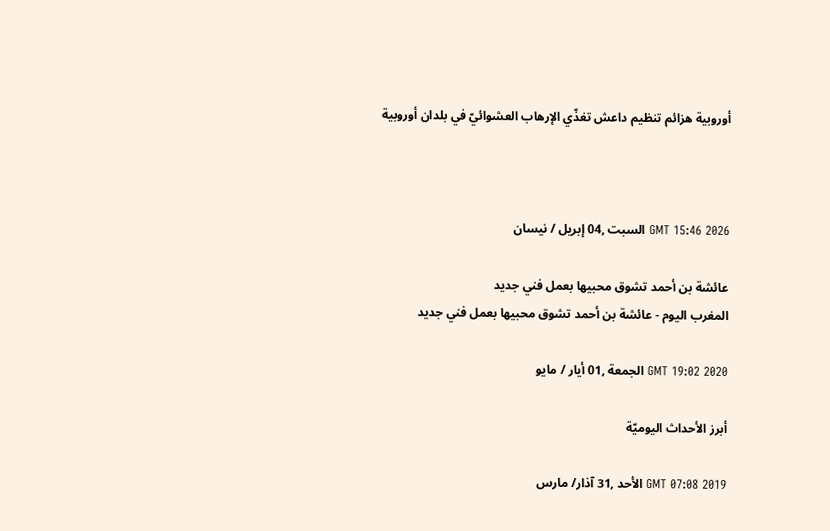أوروبية هزائم تنظيم داعش تغذّي الإرهاب العشوائيّ في بلدان أوروبية



GMT 15:46 2026 السبت ,04 إبريل / نيسان

عائشة بن أحمد تشوق محبيها بعمل فني جديد
المغرب اليوم - عائشة بن أحمد تشوق محبيها بعمل فني جديد

GMT 19:02 2020 الجمعة ,01 أيار / مايو

أبرز الأحداث اليوميّة

GMT 07:08 2019 الأحد ,31 آذار/ مارس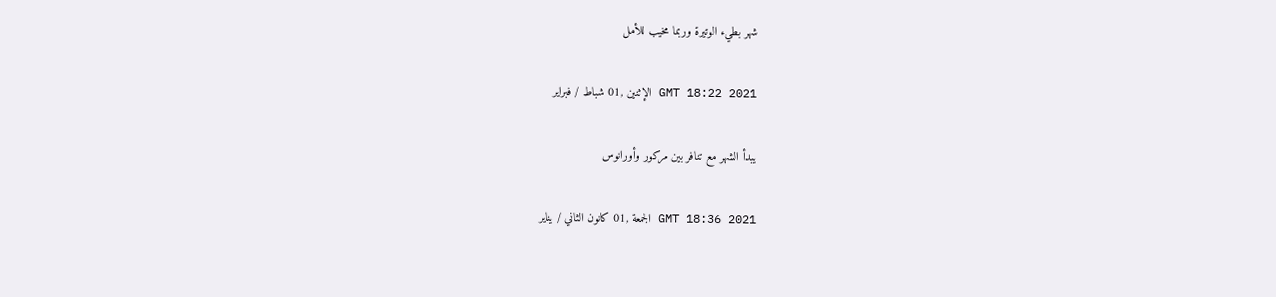شهر بطيء الوتيرة وربما مخيب للأمل

GMT 18:22 2021 الإثنين ,01 شباط / فبراير

يبدأ الشهر مع تنافر بين مركور وأورانوس

GMT 18:36 2021 الجمعة ,01 كانون الثاني / يناير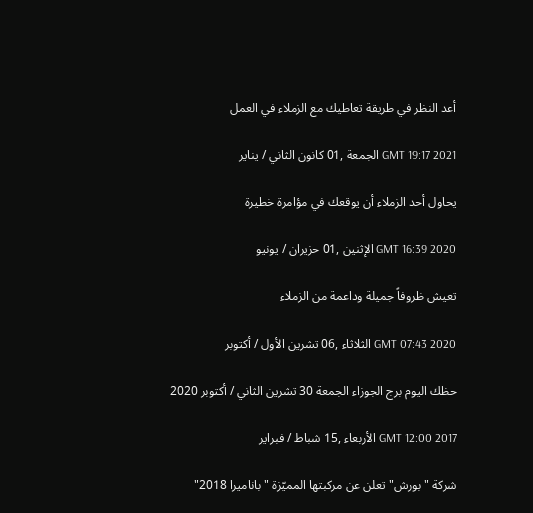أعد النظر في طريقة تعاطيك مع الزملاء في العمل

GMT 19:17 2021 الجمعة ,01 كانون الثاني / يناير

يحاول أحد الزملاء أن يوقعك في مؤامرة خطيرة

GMT 16:39 2020 الإثنين ,01 حزيران / يونيو

تعيش ظروفاً جميلة وداعمة من الزملاء

GMT 07:43 2020 الثلاثاء ,06 تشرين الأول / أكتوبر

حظك اليوم برج الجوزاء الجمعة 30 تشرين الثاني / أكتوبر 2020

GMT 12:00 2017 الأربعاء ,15 شباط / فبراير

شركة "بورش" تعلن عن مركبتها المميّزة "باناميرا 2018"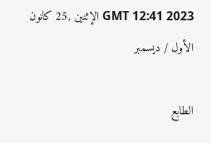GMT 12:41 2023 الإثنين ,25 كانون الأول / ديسمبر

الطابع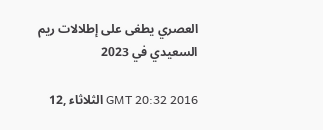العصري يطغى على إطلالات ريم السعيدي في 2023

GMT 20:32 2016 الثلاثاء ,12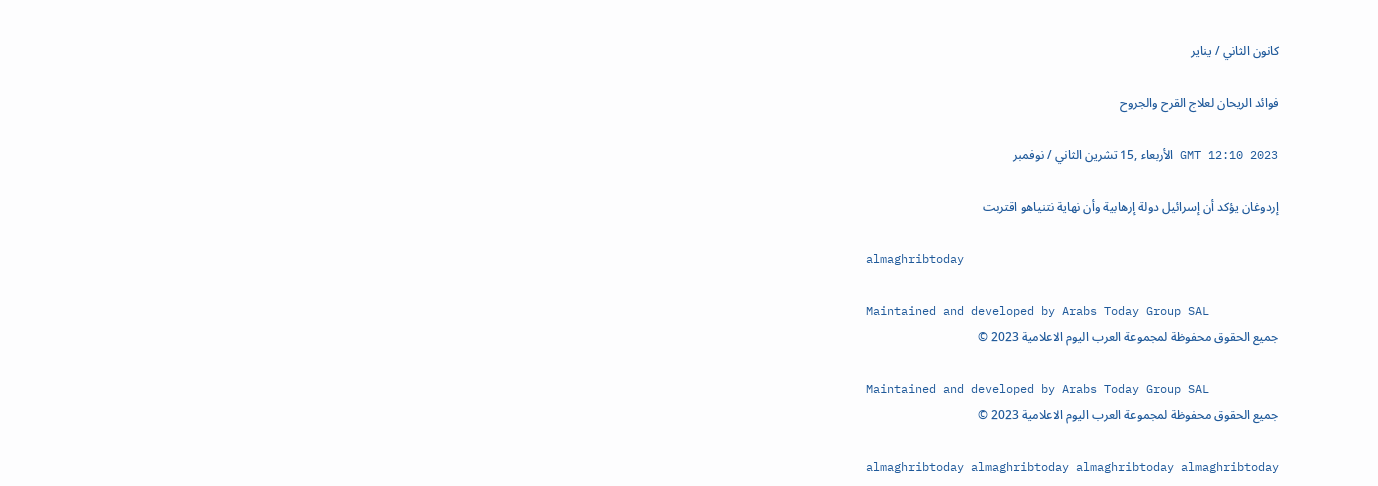كانون الثاني / يناير

فوائد الريحان لعلاج القرح والجروح

GMT 12:10 2023 الأربعاء ,15 تشرين الثاني / نوفمبر

إردوغان يؤكد أن إسرائيل دولة إرهابية وأن نهاية نتنياهو اقتربت

almaghribtoday

Maintained and developed by Arabs Today Group SAL
جميع الحقوق محفوظة لمجموعة العرب اليوم الاعلامية 2023 ©

Maintained and developed by Arabs Today Group SAL
جميع الحقوق محفوظة لمجموعة العرب اليوم الاعلامية 2023 ©

almaghribtoday almaghribtoday almaghribtoday almaghribtoday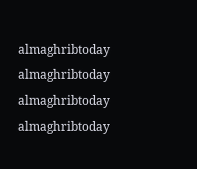almaghribtoday almaghribtoday almaghribtoday
almaghribtoday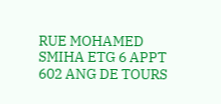RUE MOHAMED SMIHA ETG 6 APPT 602 ANG DE TOURS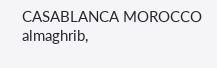CASABLANCA MOROCCO
almaghrib,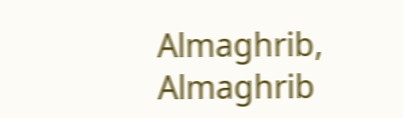Almaghrib, Almaghrib